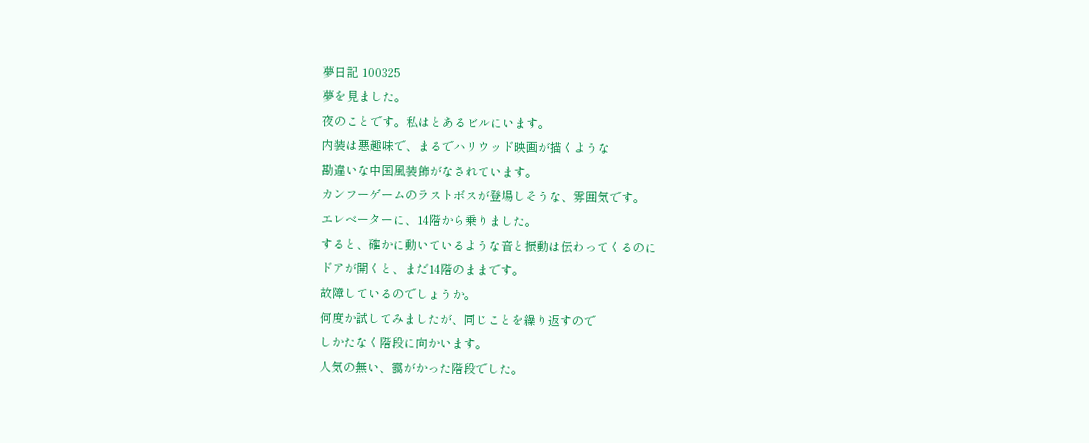夢日記 100325
夢を見ました。
夜のことです。私はとあるビルにいます。
内装は悪趣味で、まるでハリウッド映画が描くような
勘違いな中国風装飾がなされています。
カンフーゲームのラストボスが登場しそうな、雰囲気です。
エレベーターに、14階から乗りました。
すると、確かに動いているような音と振動は伝わってくるのに
ドアが開くと、まだ14階のままです。
故障しているのでしょうか。
何度か試してみましたが、同じことを繰り返すので
しかたなく階段に向かいます。
人気の無い、靄がかった階段でした。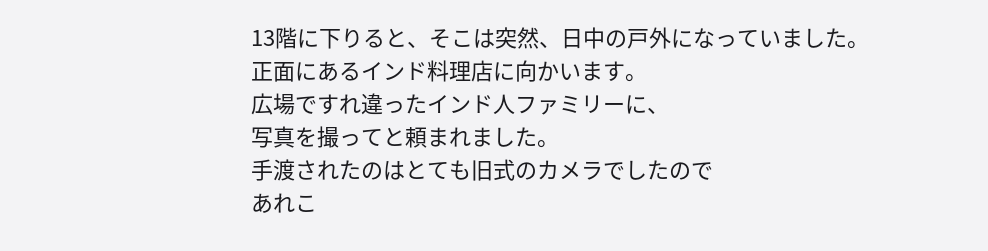13階に下りると、そこは突然、日中の戸外になっていました。
正面にあるインド料理店に向かいます。
広場ですれ違ったインド人ファミリーに、
写真を撮ってと頼まれました。
手渡されたのはとても旧式のカメラでしたので
あれこ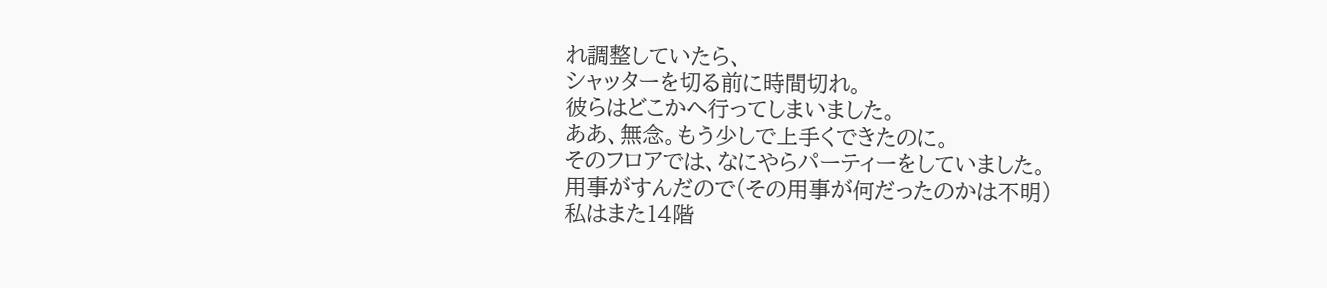れ調整していたら、
シャッターを切る前に時間切れ。
彼らはどこかへ行ってしまいました。
ああ、無念。もう少しで上手くできたのに。
そのフロアでは、なにやらパーティーをしていました。
用事がすんだので(その用事が何だったのかは不明)
私はまた14階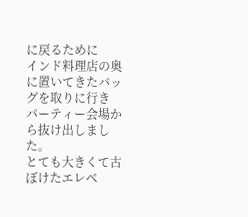に戻るために
インド料理店の奥に置いてきたバッグを取りに行き
パーティー会場から抜け出しました。
とても大きくて古ぼけたエレベ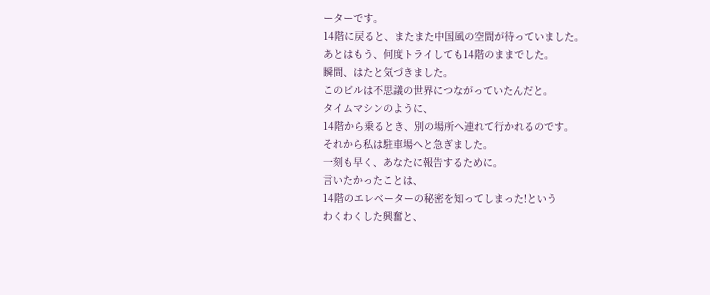ーターです。
14階に戻ると、またまた中国風の空間が待っていました。
あとはもう、何度トライしても14階のままでした。
瞬間、はたと気づきました。
このビルは不思議の世界につながっていたんだと。
タイムマシンのように、
14階から乗るとき、別の場所へ連れて行かれるのです。
それから私は駐車場へと急ぎました。
一刻も早く、あなたに報告するために。
言いたかったことは、
14階のエレベーターの秘密を知ってしまった!という
わくわくした興奮と、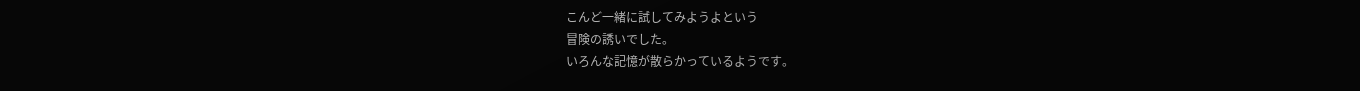こんど一緒に試してみようよという
冒険の誘いでした。
いろんな記憶が散らかっているようです。